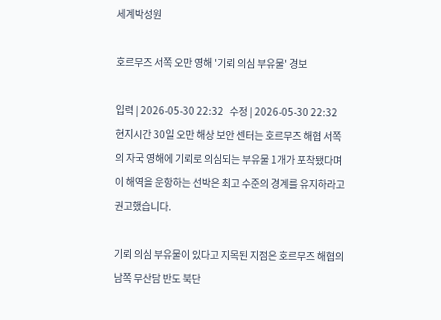세계박성원

호르무즈 서쪽 오만 영해 '기뢰 의심 부유물' 경보

입력 | 2026-05-30 22:32   수정 | 2026-05-30 22:32
현지시간 30일 오만 해상 보안 센터는 호르무즈 해협 서쪽의 자국 영해에 기뢰로 의심되는 부유물 1개가 포착됐다며 이 해역을 운항하는 선박은 최고 수준의 경계를 유지하라고 권고했습니다.

기뢰 의심 부유물이 있다고 지목된 지점은 호르무즈 해협의 남쪽 무산담 반도 북단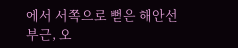에서 서쪽으로 뻗은 해안선 부근, 오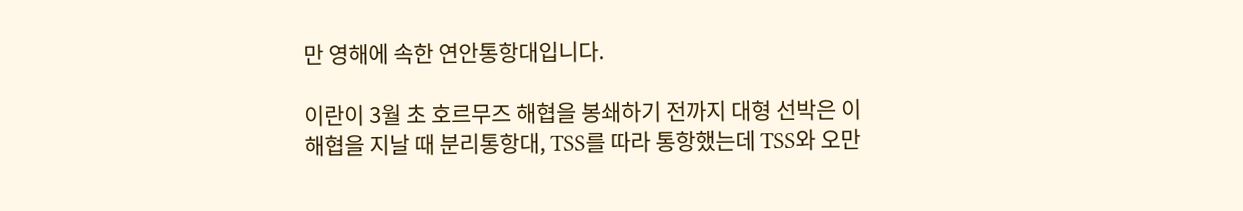만 영해에 속한 연안통항대입니다.

이란이 3월 초 호르무즈 해협을 봉쇄하기 전까지 대형 선박은 이 해협을 지날 때 분리통항대, TSS를 따라 통항했는데 TSS와 오만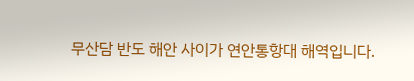무산담 반도 해안 사이가 연안통항대 해역입니다.